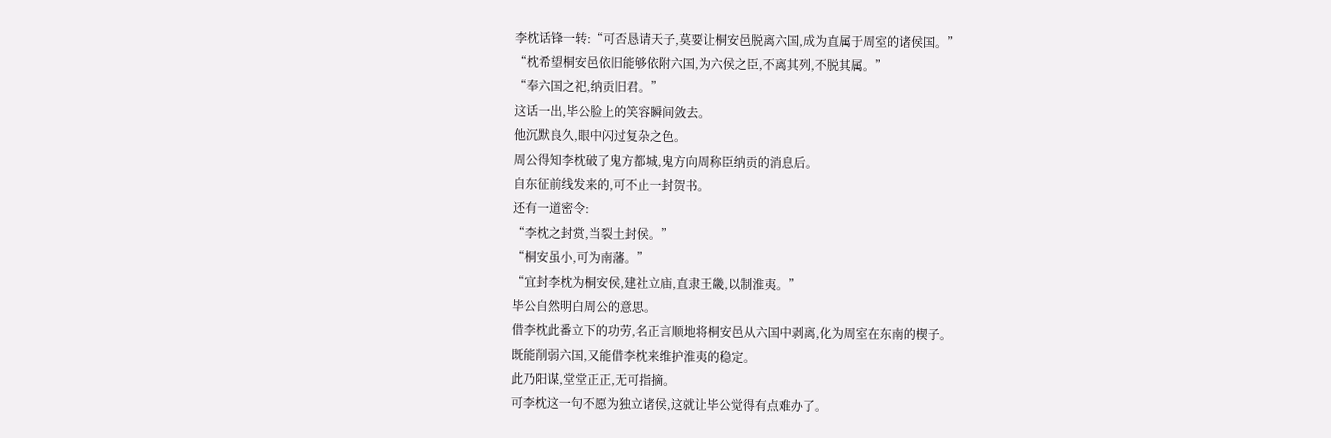李枕话锋一转:“可否恳请天子,莫要让桐安邑脱离六国,成为直属于周室的诸侯国。”
“枕希望桐安邑依旧能够依附六国,为六侯之臣,不离其列,不脱其属。”
“奉六国之祀,纳贡旧君。”
这话一出,毕公脸上的笑容瞬间敛去。
他沉默良久,眼中闪过复杂之色。
周公得知李枕破了鬼方都城,鬼方向周称臣纳贡的消息后。
自东征前线发来的,可不止一封贺书。
还有一道密令:
“李枕之封赏,当裂土封侯。”
“桐安虽小,可为南藩。”
“宜封李枕为桐安侯,建社立庙,直隶王畿,以制淮夷。”
毕公自然明白周公的意思。
借李枕此番立下的功劳,名正言顺地将桐安邑从六国中剥离,化为周室在东南的楔子。
既能削弱六国,又能借李枕来维护淮夷的稳定。
此乃阳谋,堂堂正正,无可指摘。
可李枕这一句不愿为独立诸侯,这就让毕公觉得有点难办了。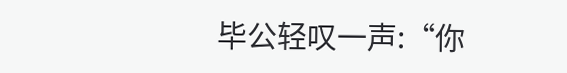毕公轻叹一声:“你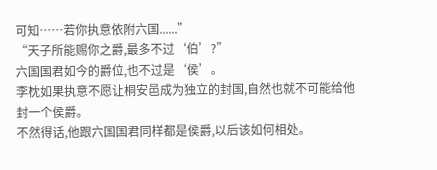可知……若你执意依附六国......”
“天子所能赐你之爵,最多不过‘伯’?”
六国国君如今的爵位,也不过是‘侯’。
李枕如果执意不愿让桐安邑成为独立的封国,自然也就不可能给他封一个侯爵。
不然得话,他跟六国国君同样都是侯爵,以后该如何相处。